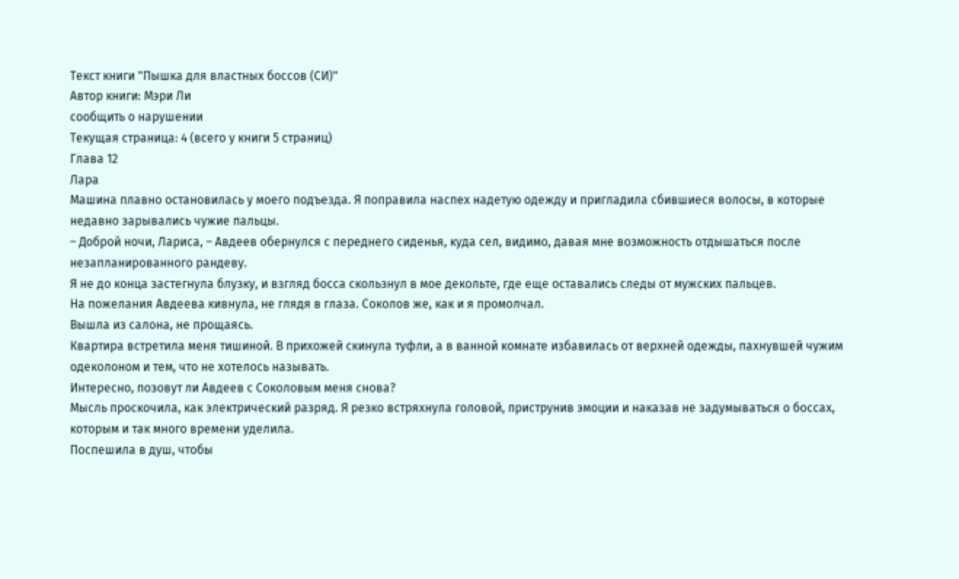Текст книги "Пышка для властных боссов (СИ)"
Автор книги: Мэри Ли
сообщить о нарушении
Текущая страница: 4 (всего у книги 5 страниц)
Глава 12
Лара
Машина плавно остановилась у моего подъезда. Я поправила наспех надетую одежду и пригладила сбившиеся волосы, в которые недавно зарывались чужие пальцы.
– Доброй ночи, Лариса, – Авдеев обернулся с переднего сиденья, куда сел, видимо, давая мне возможность отдышаться после незапланированного рандеву.
Я не до конца застегнула блузку, и взгляд босса скользнул в мое декольте, где еще оставались следы от мужских пальцев.
На пожелания Авдеева кивнула, не глядя в глаза. Соколов же, как и я промолчал.
Вышла из салона, не прощаясь.
Квартира встретила меня тишиной. В прихожей скинула туфли, а в ванной комнате избавилась от верхней одежды, пахнувшей чужим одеколоном и тем, что не хотелось называть.
Интересно, позовут ли Авдеев с Соколовым меня снова?
Мысль проскочила, как электрический разряд. Я резко встряхнула головой, приструнив эмоции и наказав не задумываться о боссах, которым и так много времени уделила.
Поспешила в душ, чтобы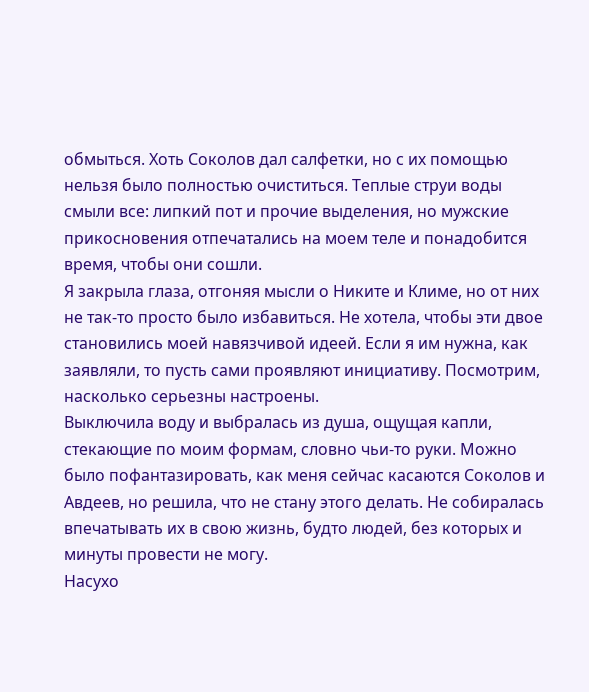обмыться. Хоть Соколов дал салфетки, но с их помощью нельзя было полностью очиститься. Теплые струи воды смыли все: липкий пот и прочие выделения, но мужские прикосновения отпечатались на моем теле и понадобится время, чтобы они сошли.
Я закрыла глаза, отгоняя мысли о Никите и Климе, но от них не так-то просто было избавиться. Не хотела, чтобы эти двое становились моей навязчивой идеей. Если я им нужна, как заявляли, то пусть сами проявляют инициативу. Посмотрим, насколько серьезны настроены.
Выключила воду и выбралась из душа, ощущая капли, стекающие по моим формам, словно чьи-то руки. Можно было пофантазировать, как меня сейчас касаются Соколов и Авдеев, но решила, что не стану этого делать. Не собиралась впечатывать их в свою жизнь, будто людей, без которых и минуты провести не могу.
Насухо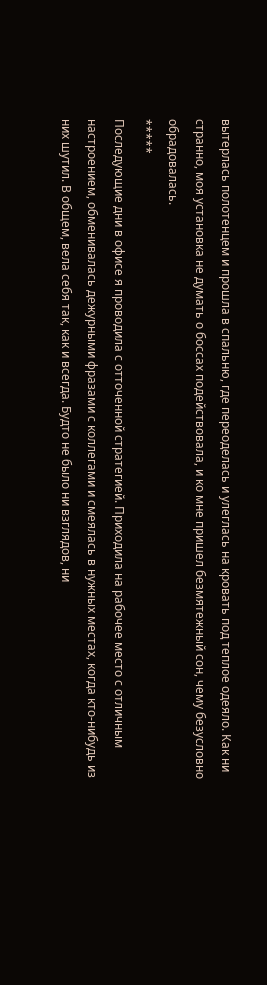вытерлась полотенцем и прошла в спальню, где переоделась и улеглась на кровать под теплое одеяло. Как ни странно, моя установка не думать о боссах подействовала, и ко мне пришел безмятежный сон, чему безусловно обрадовалась.
*****
Последующие дни в офисе я проводила с отточенной стратегией. Приходила на рабочее место с отличным настроением, обменивалась дежурными фразами с коллегами и смеялась в нужных местах, когда кто-нибудь из них шутил. В общем, вела себя так, как и всегда. Будто не было ни взглядов, ни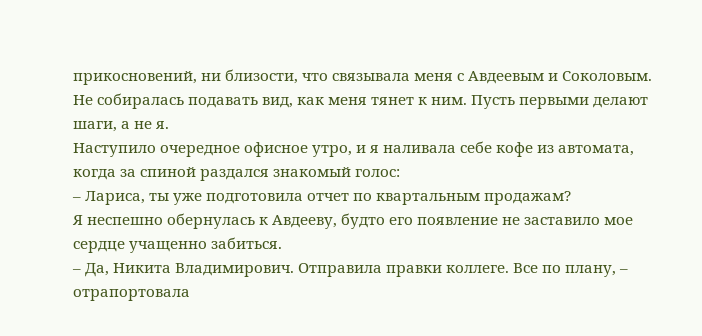прикосновений, ни близости, что связывала меня с Авдеевым и Соколовым.
Не собиралась подавать вид, как меня тянет к ним. Пусть первыми делают шаги, а не я.
Наступило очередное офисное утро, и я наливала себе кофе из автомата, когда за спиной раздался знакомый голос:
– Лариса, ты уже подготовила отчет по квартальным продажам?
Я неспешно обернулась к Авдееву, будто его появление не заставило мое сердце учащенно забиться.
– Да, Никита Владимирович. Отправила правки коллеге. Все по плану, – отрапортовала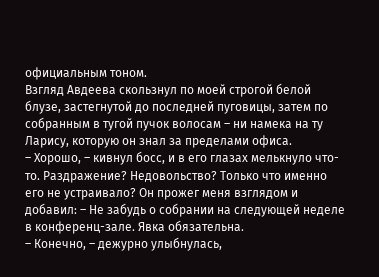официальным тоном.
Взгляд Авдеева скользнул по моей строгой белой блузе, застегнутой до последней пуговицы, затем по собранным в тугой пучок волосам – ни намека на ту Ларису, которую он знал за пределами офиса.
– Хорошо, – кивнул босс, и в его глазах мелькнуло что-то. Раздражение? Недовольство? Только что именно его не устраивало? Он прожег меня взглядом и добавил: – Не забудь о собрании на следующей неделе в конференц-зале. Явка обязательна.
– Конечно, – дежурно улыбнулась,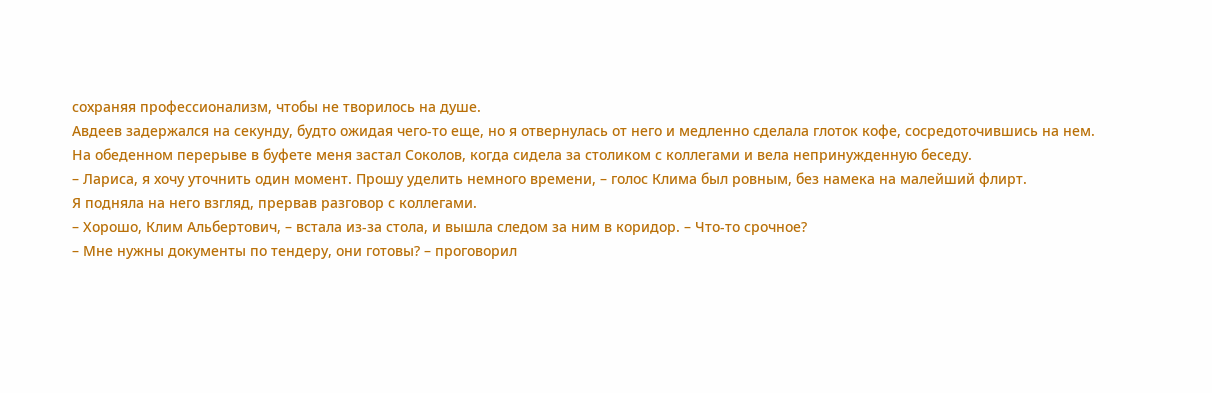сохраняя профессионализм, чтобы не творилось на душе.
Авдеев задержался на секунду, будто ожидая чего-то еще, но я отвернулась от него и медленно сделала глоток кофе, сосредоточившись на нем.
На обеденном перерыве в буфете меня застал Соколов, когда сидела за столиком с коллегами и вела непринужденную беседу.
– Лариса, я хочу уточнить один момент. Прошу уделить немного времени, – голос Клима был ровным, без намека на малейший флирт.
Я подняла на него взгляд, прервав разговор с коллегами.
– Хорошо, Клим Альбертович, – встала из-за стола, и вышла следом за ним в коридор. – Что-то срочное?
– Мне нужны документы по тендеру, они готовы? – проговорил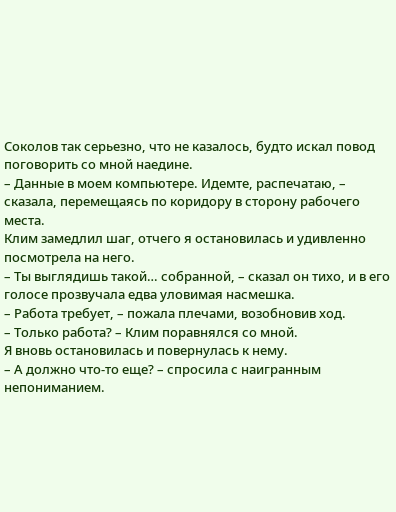Соколов так серьезно, что не казалось, будто искал повод поговорить со мной наедине.
– Данные в моем компьютере. Идемте, распечатаю, – сказала, перемещаясь по коридору в сторону рабочего места.
Клим замедлил шаг, отчего я остановилась и удивленно посмотрела на него.
– Ты выглядишь такой… собранной, – сказал он тихо, и в его голосе прозвучала едва уловимая насмешка.
– Работа требует, – пожала плечами, возобновив ход.
– Только работа? – Клим поравнялся со мной.
Я вновь остановилась и повернулась к нему.
– А должно что-то еще? – спросила с наигранным непониманием.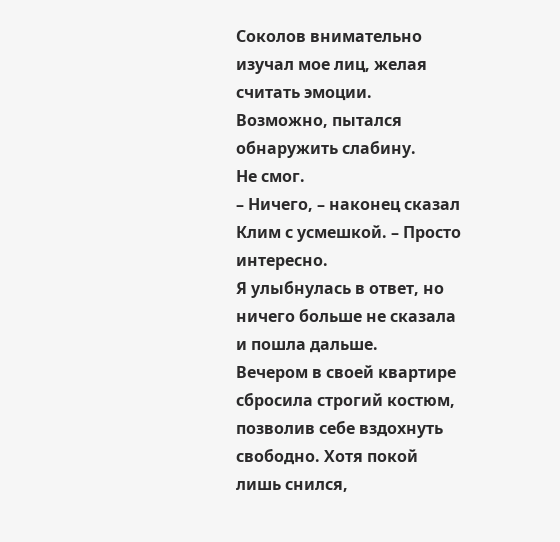Соколов внимательно изучал мое лиц, желая считать эмоции. Возможно, пытался обнаружить слабину.
Не смог.
– Ничего, – наконец сказал Клим с усмешкой. – Просто интересно.
Я улыбнулась в ответ, но ничего больше не сказала и пошла дальше.
Вечером в своей квартире сбросила строгий костюм, позволив себе вздохнуть свободно. Хотя покой лишь снился,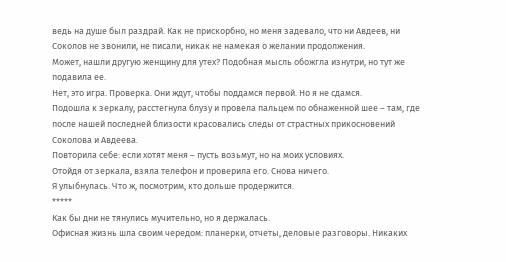ведь на душе был раздрай. Как не прискорбно, но меня задевало, что ни Авдеев, ни Соколов не звонили, не писали, никак не намекая о желании продолжения.
Может, нашли другую женщину для утех? Подобная мысль обожгла изнутри, но тут же подавила ее.
Нет, это игра. Проверка. Они ждут, чтобы поддамся первой. Но я не сдамся.
Подошла к зеркалу, расстегнула блузу и провела пальцем по обнаженной шее – там, где после нашей последней близости красовались следы от страстных прикосновений Соколова и Авдеева.
Повторила себе: если хотят меня – пусть возьмут, но на моих условиях.
Отойдя от зеркала, взяла телефон и проверила его. Снова ничего.
Я улыбнулась. Что ж, посмотрим, кто дольше продержится.
*****
Как бы дни не тянулись мучительно, но я держалась.
Офисная жизнь шла своим чередом: планерки, отчеты, деловые разговоры. Никаких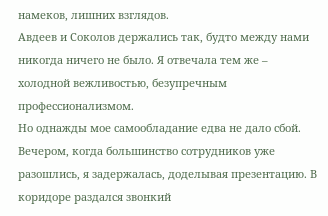намеков, лишних взглядов.
Авдеев и Соколов держались так, будто между нами никогда ничего не было. Я отвечала тем же – холодной вежливостью, безупречным профессионализмом.
Но однажды мое самообладание едва не дало сбой.
Вечером, когда большинство сотрудников уже разошлись, я задержалась, доделывая презентацию. В коридоре раздался звонкий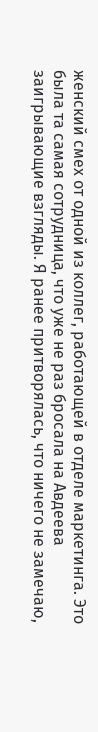женский смех от одной из коллег, работающей в отделе маркетинга. Это была та самая сотрудница, что уже не раз бросала на Авдеева заигрывающие взгляды. Я ранее притворялась, что ничего не замечаю,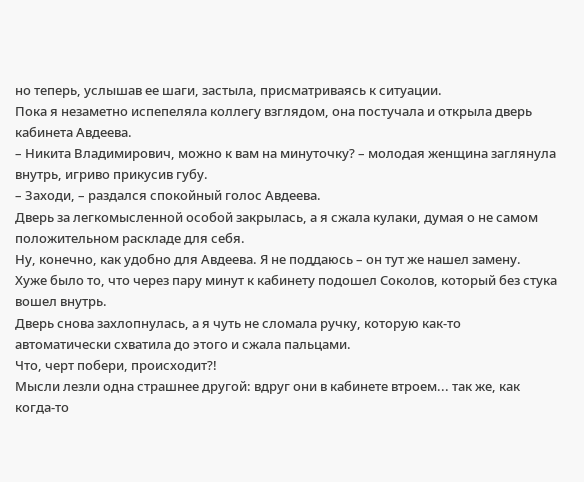но теперь, услышав ее шаги, застыла, присматриваясь к ситуации.
Пока я незаметно испепеляла коллегу взглядом, она постучала и открыла дверь кабинета Авдеева.
– Никита Владимирович, можно к вам на минуточку? – молодая женщина заглянула внутрь, игриво прикусив губу.
– Заходи, – раздался спокойный голос Авдеева.
Дверь за легкомысленной особой закрылась, а я сжала кулаки, думая о не самом положительном раскладе для себя.
Ну, конечно, как удобно для Авдеева. Я не поддаюсь – он тут же нашел замену.
Хуже было то, что через пару минут к кабинету подошел Соколов, который без стука вошел внутрь.
Дверь снова захлопнулась, а я чуть не сломала ручку, которую как-то автоматически схватила до этого и сжала пальцами.
Что, черт побери, происходит?!
Мысли лезли одна страшнее другой: вдруг они в кабинете втроем... так же, как когда-то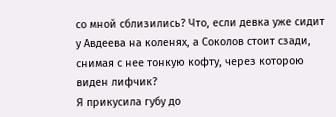со мной сблизились? Что, если девка уже сидит у Авдеева на коленях, а Соколов стоит сзади, снимая с нее тонкую кофту, через которою виден лифчик?
Я прикусила губу до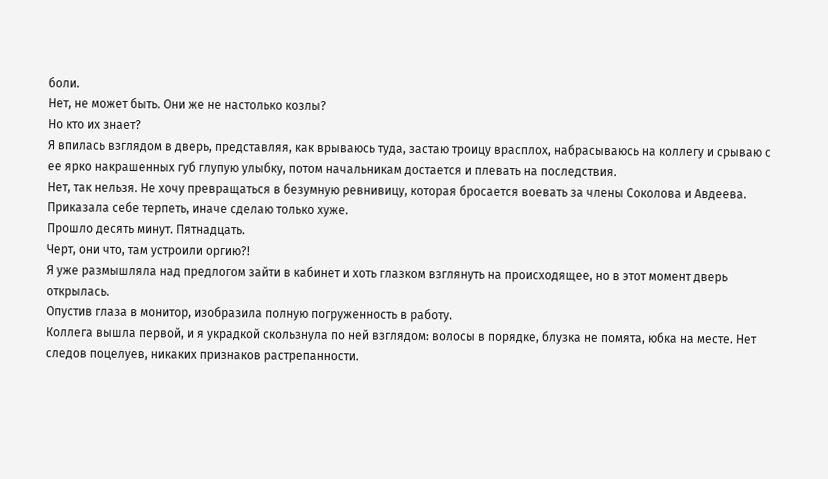боли.
Нет, не может быть. Они же не настолько козлы?
Но кто их знает?
Я впилась взглядом в дверь, представляя, как врываюсь туда, застаю троицу врасплох, набрасываюсь на коллегу и срываю с ее ярко накрашенных губ глупую улыбку, потом начальникам достается и плевать на последствия.
Нет, так нельзя. Не хочу превращаться в безумную ревнивицу, которая бросается воевать за члены Соколова и Авдеева.
Приказала себе терпеть, иначе сделаю только хуже.
Прошло десять минут. Пятнадцать.
Черт, они что, там устроили оргию?!
Я уже размышляла над предлогом зайти в кабинет и хоть глазком взглянуть на происходящее, но в этот момент дверь открылась.
Опустив глаза в монитор, изобразила полную погруженность в работу.
Коллега вышла первой, и я украдкой скользнула по ней взглядом: волосы в порядке, блузка не помята, юбка на месте. Нет следов поцелуев, никаких признаков растрепанности.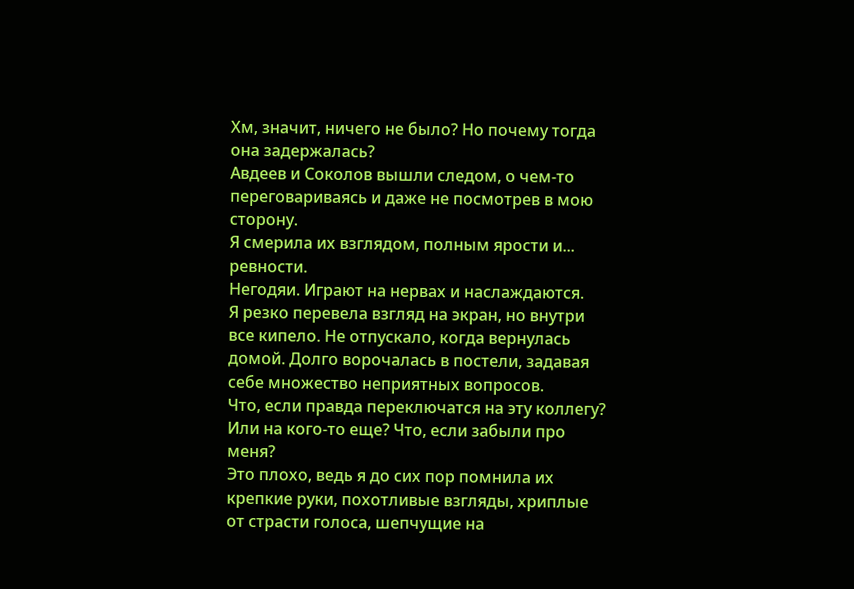Хм, значит, ничего не было? Но почему тогда она задержалась?
Авдеев и Соколов вышли следом, о чем-то переговариваясь и даже не посмотрев в мою сторону.
Я смерила их взглядом, полным ярости и... ревности.
Негодяи. Играют на нервах и наслаждаются.
Я резко перевела взгляд на экран, но внутри все кипело. Не отпускало, когда вернулась домой. Долго ворочалась в постели, задавая себе множество неприятных вопросов.
Что, если правда переключатся на эту коллегу? Или на кого-то еще? Что, если забыли про меня?
Это плохо, ведь я до сих пор помнила их крепкие руки, похотливые взгляды, хриплые от страсти голоса, шепчущие на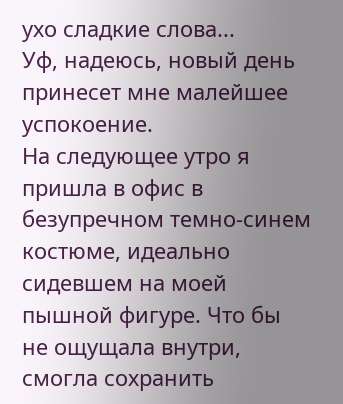ухо сладкие слова...
Уф, надеюсь, новый день принесет мне малейшее успокоение.
На следующее утро я пришла в офис в безупречном темно-синем костюме, идеально сидевшем на моей пышной фигуре. Что бы не ощущала внутри, смогла сохранить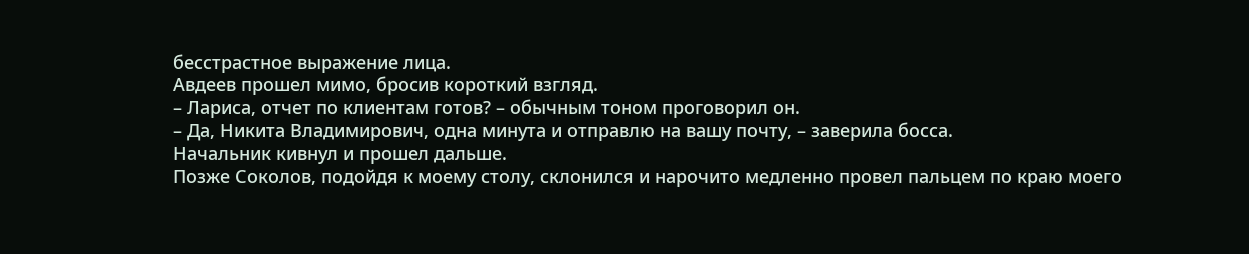бесстрастное выражение лица.
Авдеев прошел мимо, бросив короткий взгляд.
– Лариса, отчет по клиентам готов? – обычным тоном проговорил он.
– Да, Никита Владимирович, одна минута и отправлю на вашу почту, – заверила босса.
Начальник кивнул и прошел дальше.
Позже Соколов, подойдя к моему столу, склонился и нарочито медленно провел пальцем по краю моего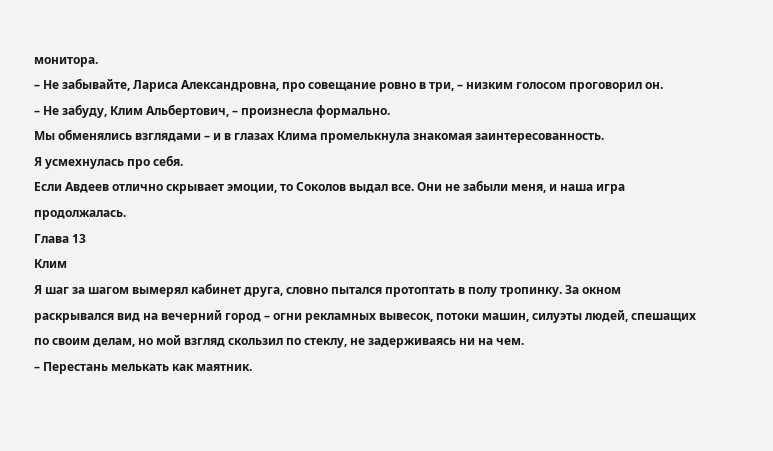монитора.
– Не забывайте, Лариса Александровна, про совещание ровно в три, – низким голосом проговорил он.
– Не забуду, Клим Альбертович, – произнесла формально.
Мы обменялись взглядами – и в глазах Клима промелькнула знакомая заинтересованность.
Я усмехнулась про себя.
Если Авдеев отлично скрывает эмоции, то Соколов выдал все. Они не забыли меня, и наша игра продолжалась.
Глава 13
Клим
Я шаг за шагом вымерял кабинет друга, словно пытался протоптать в полу тропинку. За окном раскрывался вид на вечерний город – огни рекламных вывесок, потоки машин, силуэты людей, спешащих по своим делам, но мой взгляд скользил по стеклу, не задерживаясь ни на чем.
– Перестань мелькать как маятник.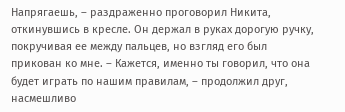Напрягаешь, – раздраженно проговорил Никита, откинувшись в кресле. Он держал в руках дорогую ручку, покручивая ее между пальцев, но взгляд его был прикован ко мне. – Кажется, именно ты говорил, что она будет играть по нашим правилам, – продолжил друг, насмешливо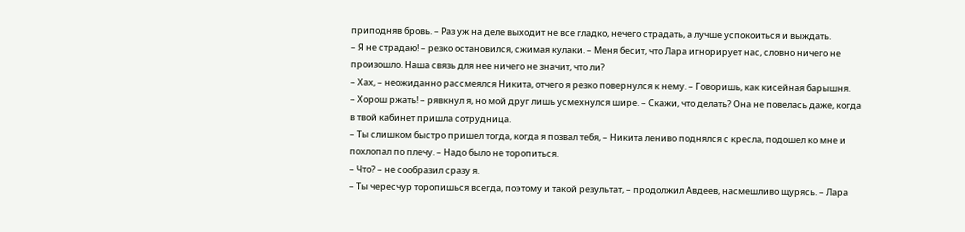приподняв бровь. – Раз уж на деле выходит не все гладко, нечего страдать, а лучше успокоиться и выждать.
– Я не страдаю! – резко остановился, сжимая кулаки. – Меня бесит, что Лара игнорирует нас, словно ничего не произошло. Наша связь для нее ничего не значит, что ли?
– Хах, – неожиданно рассмеялся Никита, отчего я резко повернулся к нему. – Говоришь, как кисейная барышня.
– Хорош ржать! – рявкнул я, но мой друг лишь усмехнулся шире. – Скажи, что делать? Она не повелась даже, когда в твой кабинет пришла сотрудница.
– Ты слишком быстро пришел тогда, когда я позвал тебя, – Никита лениво поднялся с кресла, подошел ко мне и похлопал по плечу. – Надо было не торопиться.
– Что? – не сообразил сразу я.
– Ты чересчур торопишься всегда, поэтому и такой результат, – продолжил Авдеев, насмешливо щурясь. – Лара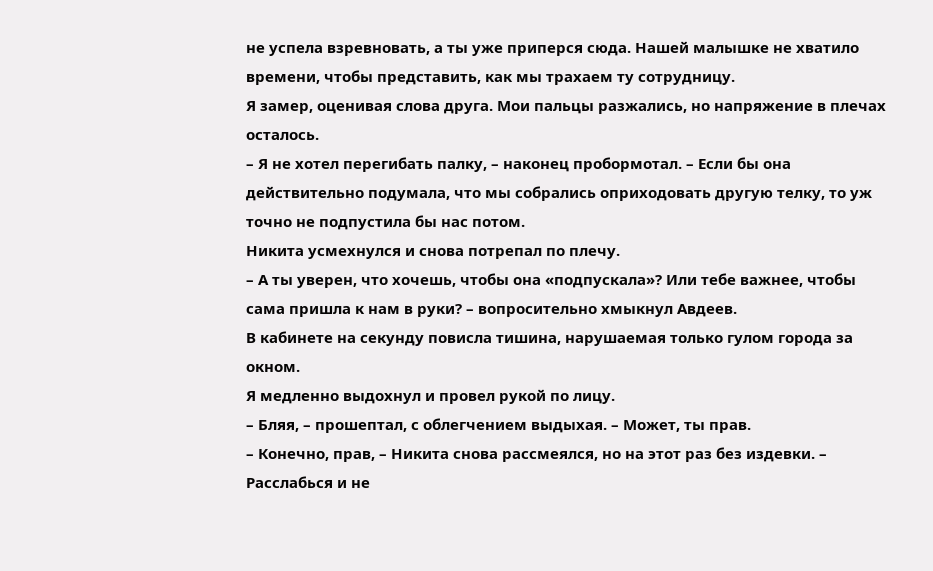не успела взревновать, а ты уже приперся сюда. Нашей малышке не хватило времени, чтобы представить, как мы трахаем ту сотрудницу.
Я замер, оценивая слова друга. Мои пальцы разжались, но напряжение в плечах осталось.
– Я не хотел перегибать палку, – наконец пробормотал. – Если бы она действительно подумала, что мы собрались оприходовать другую телку, то уж точно не подпустила бы нас потом.
Никита усмехнулся и снова потрепал по плечу.
– А ты уверен, что хочешь, чтобы она «подпускала»? Или тебе важнее, чтобы сама пришла к нам в руки? – вопросительно хмыкнул Авдеев.
В кабинете на секунду повисла тишина, нарушаемая только гулом города за окном.
Я медленно выдохнул и провел рукой по лицу.
– Бляя, – прошептал, с облегчением выдыхая. – Может, ты прав.
– Конечно, прав, – Никита снова рассмеялся, но на этот раз без издевки. – Расслабься и не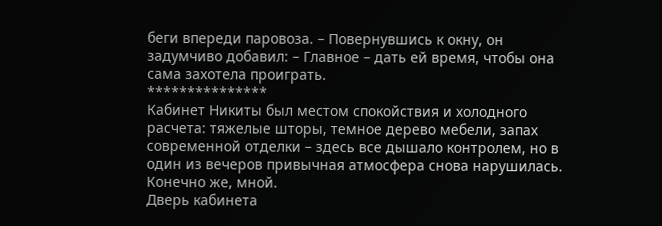беги впереди паровоза. – Повернувшись к окну, он задумчиво добавил: – Главное – дать ей время, чтобы она сама захотела проиграть.
***************
Кабинет Никиты был местом спокойствия и холодного расчета: тяжелые шторы, темное дерево мебели, запах современной отделки – здесь все дышало контролем, но в один из вечеров привычная атмосфера снова нарушилась.
Конечно же, мной.
Дверь кабинета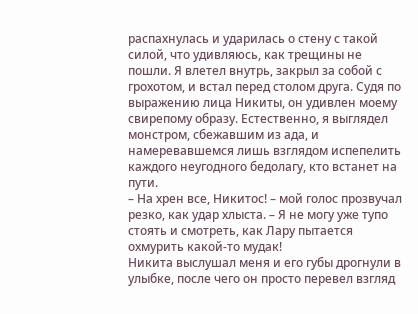распахнулась и ударилась о стену с такой силой, что удивляюсь, как трещины не пошли. Я влетел внутрь, закрыл за собой с грохотом, и встал перед столом друга. Судя по выражению лица Никиты, он удивлен моему свирепому образу. Естественно, я выглядел монстром, сбежавшим из ада, и намеревавшемся лишь взглядом испепелить каждого неугодного бедолагу, кто встанет на пути.
– На хрен все, Никитос! – мой голос прозвучал резко, как удар хлыста. – Я не могу уже тупо стоять и смотреть, как Лару пытается охмурить какой-то мудак!
Никита выслушал меня и его губы дрогнули в улыбке, после чего он просто перевел взгляд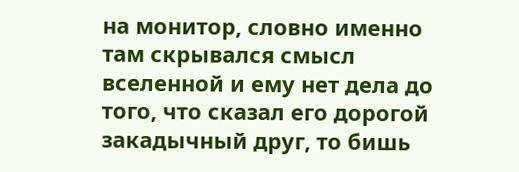на монитор, словно именно там скрывался смысл вселенной и ему нет дела до того, что сказал его дорогой закадычный друг, то бишь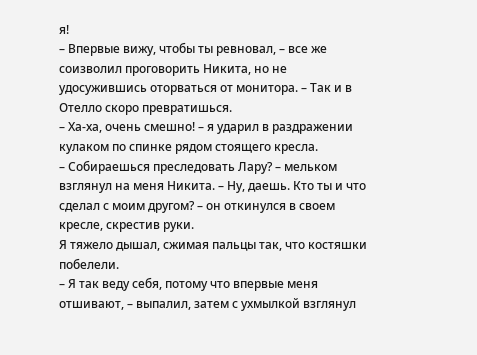я!
– Впервые вижу, чтобы ты ревновал, – все же соизволил проговорить Никита, но не удосужившись оторваться от монитора. – Так и в Отелло скоро превратишься.
– Ха-ха, очень смешно! – я ударил в раздражении кулаком по спинке рядом стоящего кресла.
– Собираешься преследовать Лару? – мельком взглянул на меня Никита. – Ну, даешь. Кто ты и что сделал с моим другом? – он откинулся в своем кресле, скрестив руки.
Я тяжело дышал, сжимая пальцы так, что костяшки побелели.
– Я так веду себя, потому что впервые меня отшивают, – выпалил, затем с ухмылкой взглянул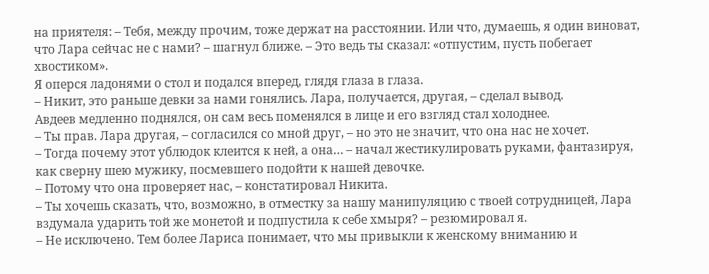на приятеля: – Тебя, между прочим, тоже держат на расстоянии. Или что, думаешь, я один виноват, что Лара сейчас не с нами? – шагнул ближе. – Это ведь ты сказал: «отпустим, пусть побегает хвостиком».
Я оперся ладонями о стол и подался вперед, глядя глаза в глаза.
– Никит, это раньше девки за нами гонялись. Лара, получается, другая, – сделал вывод.
Авдеев медленно поднялся, он сам весь поменялся в лице и его взгляд стал холоднее.
– Ты прав. Лара другая, – согласился со мной друг, – но это не значит, что она нас не хочет.
– Тогда почему этот ублюдок клеится к ней, а она… – начал жестикулировать руками, фантазируя, как сверну шею мужику, посмевшего подойти к нашей девочке.
– Потому что она проверяет нас, – констатировал Никита.
– Ты хочешь сказать, что, возможно, в отместку за нашу манипуляцию с твоей сотрудницей, Лара вздумала ударить той же монетой и подпустила к себе хмыря? – резюмировал я.
– Не исключено. Тем более Лариса понимает, что мы привыкли к женскому вниманию и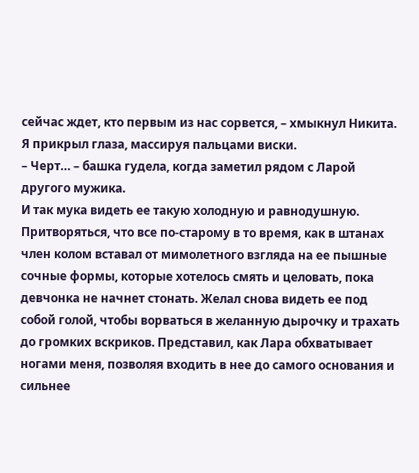сейчас ждет, кто первым из нас сорвется, – хмыкнул Никита.
Я прикрыл глаза, массируя пальцами виски.
– Черт… – башка гудела, когда заметил рядом с Ларой другого мужика.
И так мука видеть ее такую холодную и равнодушную. Притворяться, что все по-старому в то время, как в штанах член колом вставал от мимолетного взгляда на ее пышные сочные формы, которые хотелось смять и целовать, пока девчонка не начнет стонать. Желал снова видеть ее под собой голой, чтобы ворваться в желанную дырочку и трахать до громких вскриков. Представил, как Лара обхватывает ногами меня, позволяя входить в нее до самого основания и сильнее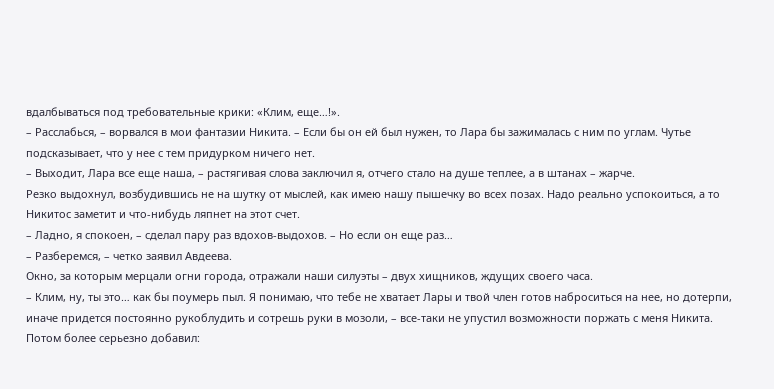вдалбываться под требовательные крики: «Клим, еще…!».
– Расслабься, – ворвался в мои фантазии Никита. – Если бы он ей был нужен, то Лара бы зажималась с ним по углам. Чутье подсказывает, что у нее с тем придурком ничего нет.
– Выходит, Лара все еще наша, – растягивая слова заключил я, отчего стало на душе теплее, а в штанах – жарче.
Резко выдохнул, возбудившись не на шутку от мыслей, как имею нашу пышечку во всех позах. Надо реально успокоиться, а то Никитос заметит и что-нибудь ляпнет на этот счет.
– Ладно, я спокоен, – сделал пару раз вдохов-выдохов. – Но если он еще раз…
– Разберемся, – четко заявил Авдеева.
Окно, за которым мерцали огни города, отражали наши силуэты – двух хищников, ждущих своего часа.
– Клим, ну, ты это… как бы поумерь пыл. Я понимаю, что тебе не хватает Лары и твой член готов наброситься на нее, но дотерпи, иначе придется постоянно рукоблудить и сотрешь руки в мозоли, – все-таки не упустил возможности поржать с меня Никита. Потом более серьезно добавил: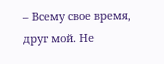– Всему свое время, друг мой. Не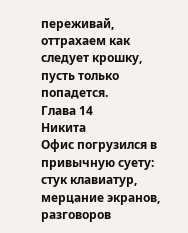переживай, оттрахаем как следует крошку, пусть только попадется.
Глава 14
Никита
Офис погрузился в привычную суету: стук клавиатур, мерцание экранов, разговоров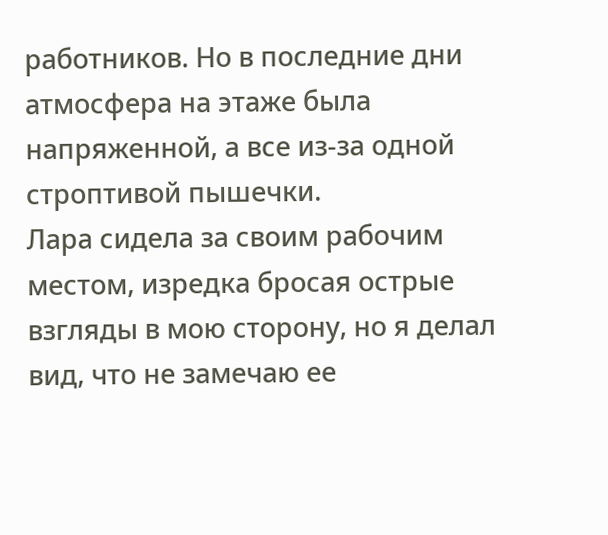работников. Но в последние дни атмосфера на этаже была напряженной, а все из-за одной строптивой пышечки.
Лара сидела за своим рабочим местом, изредка бросая острые взгляды в мою сторону, но я делал вид, что не замечаю ее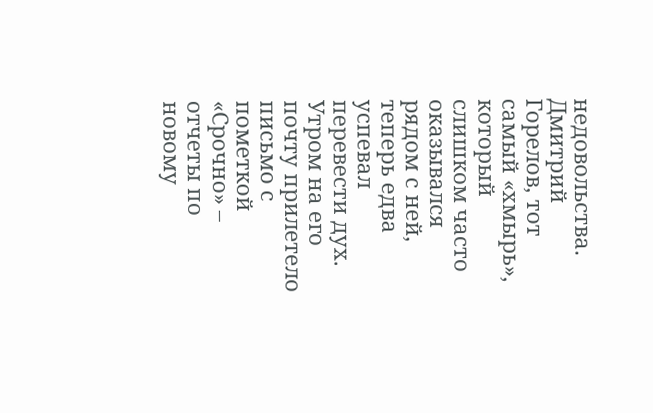недовольства.
Дмитрий Горелов, тот самый «хмырь», который слишком часто оказывался рядом с ней, теперь едва успевал перевести дух. Утром на его почту прилетело письмо с пометкой «Срочно» – отчеты по новому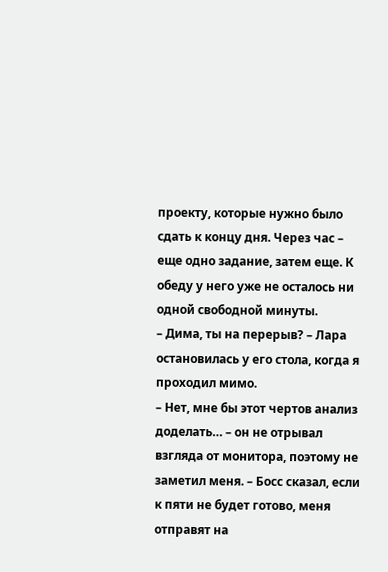проекту, которые нужно было сдать к концу дня. Через час – еще одно задание, затем еще. К обеду у него уже не осталось ни одной свободной минуты.
– Дима, ты на перерыв? – Лара остановилась у его стола, когда я проходил мимо.
– Нет, мне бы этот чертов анализ доделать… – он не отрывал взгляда от монитора, поэтому не заметил меня. – Босс сказал, если к пяти не будет готово, меня отправят на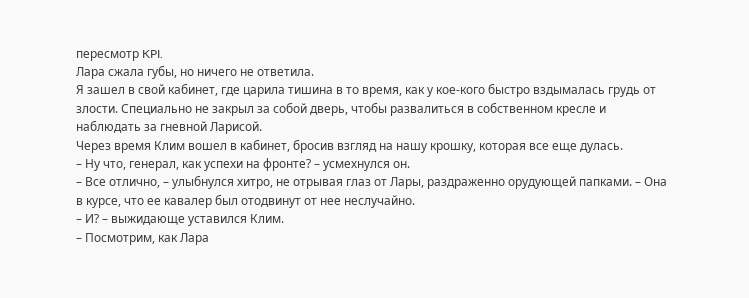пересмотр KPI.
Лара сжала губы, но ничего не ответила.
Я зашел в свой кабинет, где царила тишина в то время, как у кое-кого быстро вздымалась грудь от злости. Специально не закрыл за собой дверь, чтобы развалиться в собственном кресле и наблюдать за гневной Ларисой.
Через время Клим вошел в кабинет, бросив взгляд на нашу крошку, которая все еще дулась.
– Ну что, генерал, как успехи на фронте? – усмехнулся он.
– Все отлично, – улыбнулся хитро, не отрывая глаз от Лары, раздраженно орудующей папками. – Она в курсе, что ее кавалер был отодвинут от нее неслучайно.
– И? – выжидающе уставился Клим.
– Посмотрим, как Лара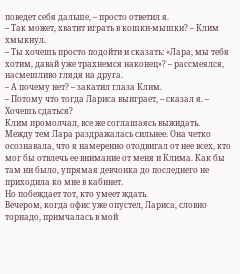поведет себя дальше, – просто ответил я.
– Так может, хватит играть в кошки-мышки? – Клим хмыкнул.
– Ты хочешь просто подойти и сказать: «Лара, мы тебя хотим, давай уже трахнемся наконец»? – рассмеялся, насмешливо глядя на друга.
– А почему нет? – закатил глаза Клим.
– Потому что тогда Лариса выиграет, – сказал я. – Хочешь сдаться?
Клим промолчал, все же соглашаясь выжидать.
Между тем Лара раздражалась сильнее. Она четко осознавала, что я намеренно отодвигал от нее всех, кто мог бы отвлечь ее внимание от меня и Клима. Как бы там ни было, упрямая девчонка до последнего не приходила ко мне в кабинет.
Но побеждает тот, кто умеет ждать.
Вечером, когда офис уже опустел, Лариса, словно торнадо, примчалась в мой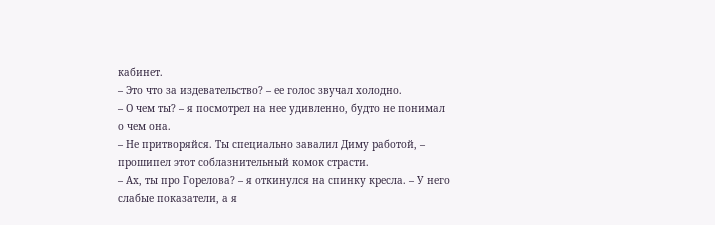кабинет.
– Это что за издевательство? – ее голос звучал холодно.
– О чем ты? – я посмотрел на нее удивленно, будто не понимал о чем она.
– Не притворяйся. Ты специально завалил Диму работой, – прошипел этот соблазнительный комок страсти.
– Ах, ты про Горелова? – я откинулся на спинку кресла. – У него слабые показатели, а я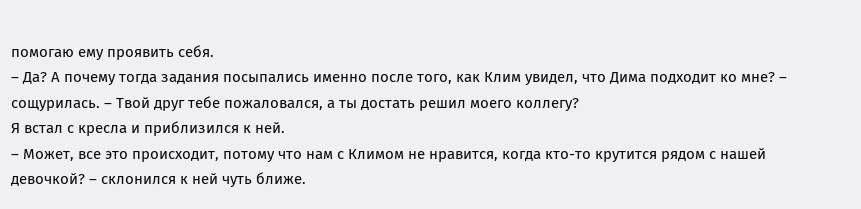помогаю ему проявить себя.
– Да? А почему тогда задания посыпались именно после того, как Клим увидел, что Дима подходит ко мне? – сощурилась. – Твой друг тебе пожаловался, а ты достать решил моего коллегу?
Я встал с кресла и приблизился к ней.
– Может, все это происходит, потому что нам с Климом не нравится, когда кто-то крутится рядом с нашей девочкой? – склонился к ней чуть ближе.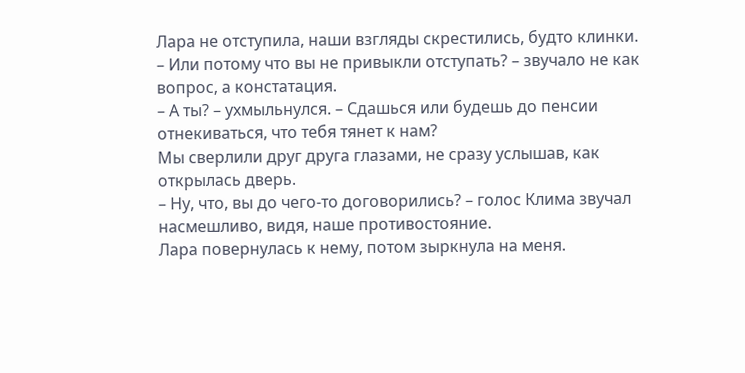Лара не отступила, наши взгляды скрестились, будто клинки.
– Или потому что вы не привыкли отступать? – звучало не как вопрос, а констатация.
– А ты? – ухмыльнулся. – Сдашься или будешь до пенсии отнекиваться, что тебя тянет к нам?
Мы сверлили друг друга глазами, не сразу услышав, как открылась дверь.
– Ну, что, вы до чего-то договорились? – голос Клима звучал насмешливо, видя, наше противостояние.
Лара повернулась к нему, потом зыркнула на меня.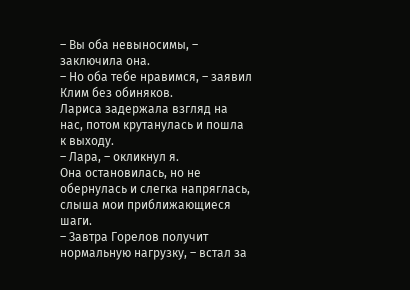– Вы оба невыносимы, – заключила она.
– Но оба тебе нравимся, – заявил Клим без обиняков.
Лариса задержала взгляд на нас, потом крутанулась и пошла к выходу.
– Лара, – окликнул я.
Она остановилась, но не обернулась и слегка напряглась, слыша мои приближающиеся шаги.
– Завтра Горелов получит нормальную нагрузку, – встал за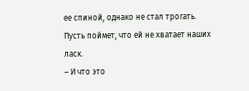ее спиной, однако не стал трогать.
Пусть поймет, что ей не хватает наших ласк.
– И что это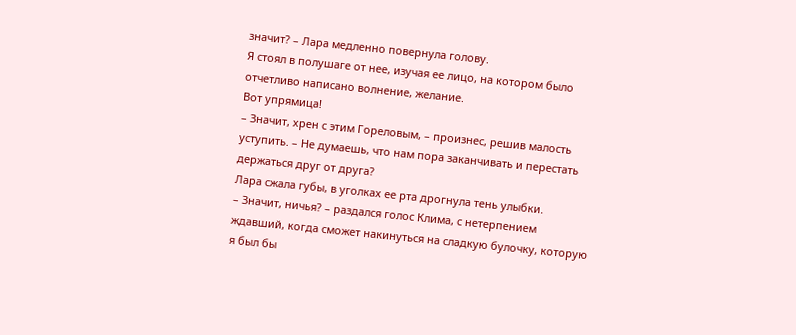значит? – Лара медленно повернула голову.
Я стоял в полушаге от нее, изучая ее лицо, на котором было отчетливо написано волнение, желание.
Вот упрямица!
– Значит, хрен с этим Гореловым, – произнес, решив малость уступить. – Не думаешь, что нам пора заканчивать и перестать держаться друг от друга?
Лара сжала губы, в уголках ее рта дрогнула тень улыбки.
– Значит, ничья? – раздался голос Клима, с нетерпением ждавший, когда сможет накинуться на сладкую булочку, которую я был бы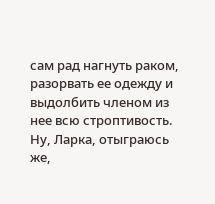сам рад нагнуть раком, разорвать ее одежду и выдолбить членом из нее всю строптивость.
Ну, Ларка, отыграюсь же,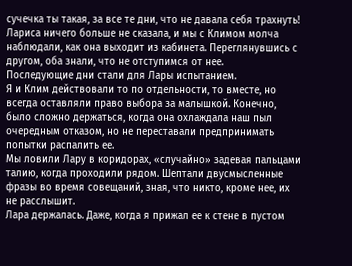сучечка ты такая, за все те дни, что не давала себя трахнуть!
Лариса ничего больше не сказала, и мы с Климом молча наблюдали, как она выходит из кабинета. Переглянувшись с другом, оба знали, что не отступимся от нее.
Последующие дни стали для Лары испытанием.
Я и Клим действовали то по отдельности, то вместе, но всегда оставляли право выбора за малышкой. Конечно, было сложно держаться, когда она охлаждала наш пыл очередным отказом, но не переставали предпринимать попытки распалить ее.
Мы ловили Лару в коридорах, «случайно» задевая пальцами талию, когда проходили рядом. Шептали двусмысленные фразы во время совещаний, зная, что никто, кроме нее, их не расслышит.
Лара держалась. Даже, когда я прижал ее к стене в пустом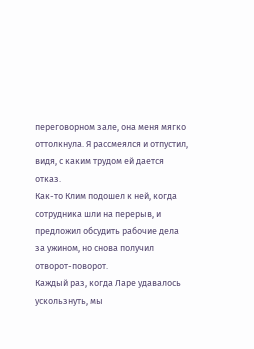переговорном зале, она меня мягко оттолкнула. Я рассмеялся и отпустил, видя, с каким трудом ей дается отказ.
Как-то Клим подошел к ней, когда сотрудника шли на перерыв, и предложил обсудить рабочие дела за ужином, но снова получил отворот-поворот.
Каждый раз, когда Ларе удавалось ускользнуть, мы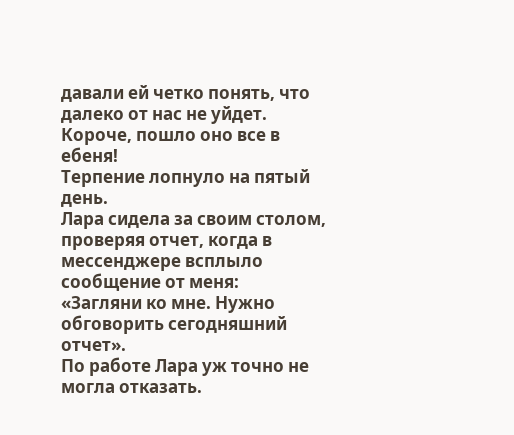давали ей четко понять, что далеко от нас не уйдет.
Короче, пошло оно все в ебеня!
Терпение лопнуло на пятый день.
Лара сидела за своим столом, проверяя отчет, когда в мессенджере всплыло сообщение от меня:
«Загляни ко мне. Нужно обговорить сегодняшний отчет».
По работе Лара уж точно не могла отказать.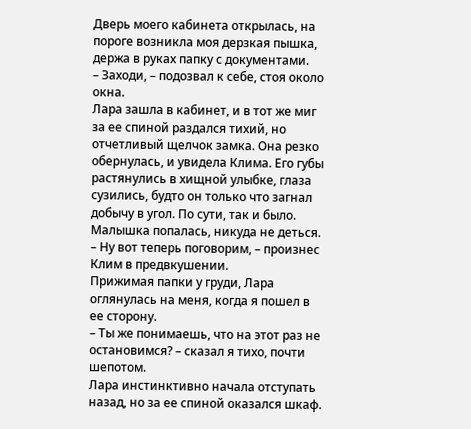Дверь моего кабинета открылась, на пороге возникла моя дерзкая пышка, держа в руках папку с документами.
– Заходи, – подозвал к себе, стоя около окна.
Лара зашла в кабинет, и в тот же миг за ее спиной раздался тихий, но отчетливый щелчок замка. Она резко обернулась, и увидела Клима. Его губы растянулись в хищной улыбке, глаза сузились, будто он только что загнал добычу в угол. По сути, так и было. Малышка попалась, никуда не деться.
– Ну вот теперь поговорим, – произнес Клим в предвкушении.
Прижимая папки у груди, Лара оглянулась на меня, когда я пошел в ее сторону.
– Ты же понимаешь, что на этот раз не остановимся? – сказал я тихо, почти шепотом.
Лара инстинктивно начала отступать назад, но за ее спиной оказался шкаф.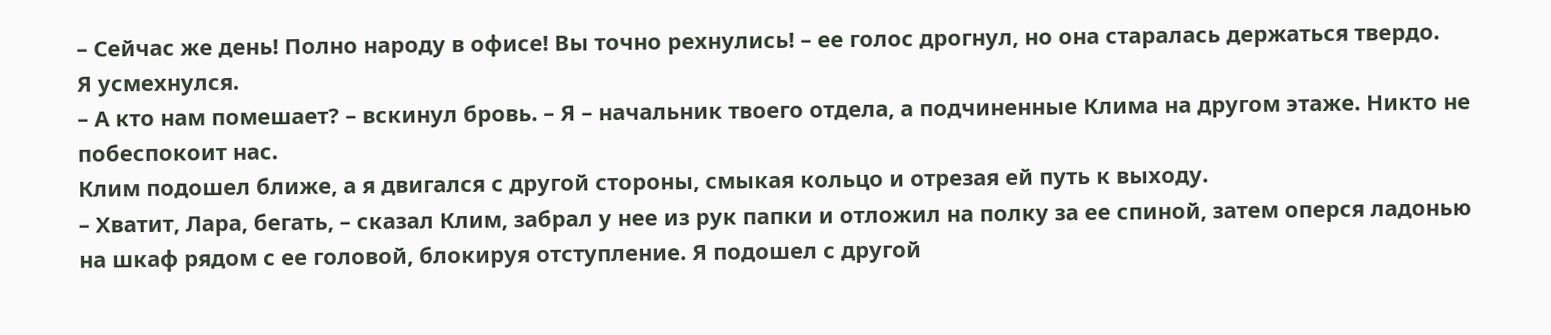– Сейчас же день! Полно народу в офисе! Вы точно рехнулись! – ее голос дрогнул, но она старалась держаться твердо.
Я усмехнулся.
– А кто нам помешает? – вскинул бровь. – Я – начальник твоего отдела, а подчиненные Клима на другом этаже. Никто не побеспокоит нас.
Клим подошел ближе, а я двигался с другой стороны, смыкая кольцо и отрезая ей путь к выходу.
– Хватит, Лара, бегать, – сказал Клим, забрал у нее из рук папки и отложил на полку за ее спиной, затем оперся ладонью на шкаф рядом с ее головой, блокируя отступление. Я подошел с другой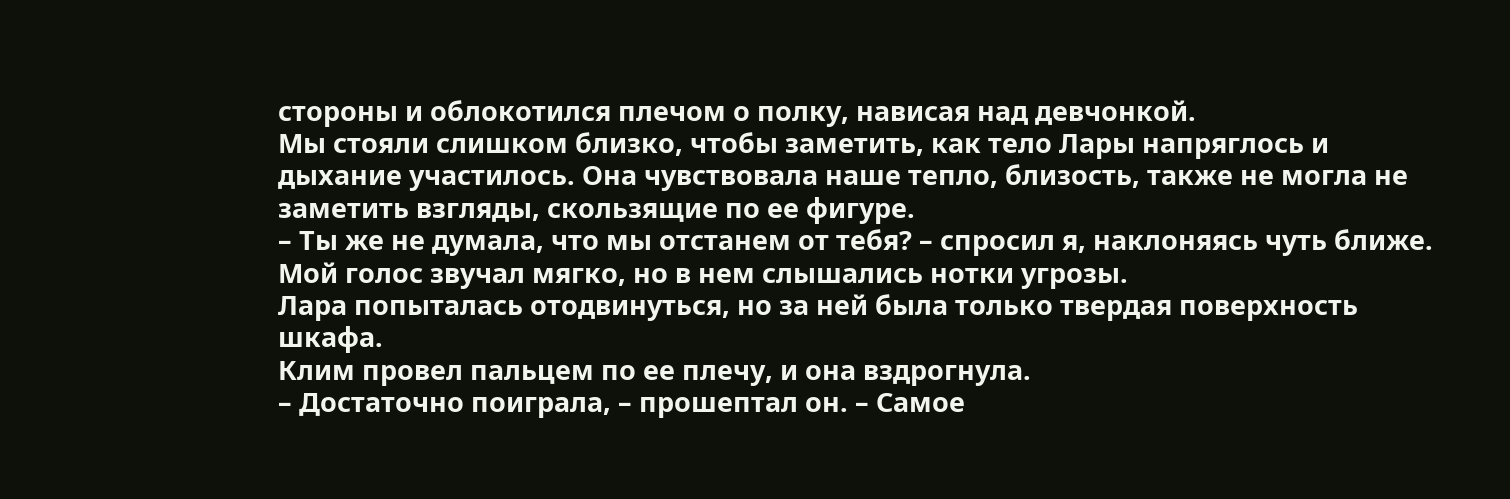стороны и облокотился плечом о полку, нависая над девчонкой.
Мы стояли слишком близко, чтобы заметить, как тело Лары напряглось и дыхание участилось. Она чувствовала наше тепло, близость, также не могла не заметить взгляды, скользящие по ее фигуре.
– Ты же не думала, что мы отстанем от тебя? – спросил я, наклоняясь чуть ближе.
Мой голос звучал мягко, но в нем слышались нотки угрозы.
Лара попыталась отодвинуться, но за ней была только твердая поверхность шкафа.
Клим провел пальцем по ее плечу, и она вздрогнула.
– Достаточно поиграла, – прошептал он. – Самое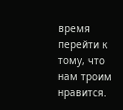время перейти к тому, что нам троим нравится.